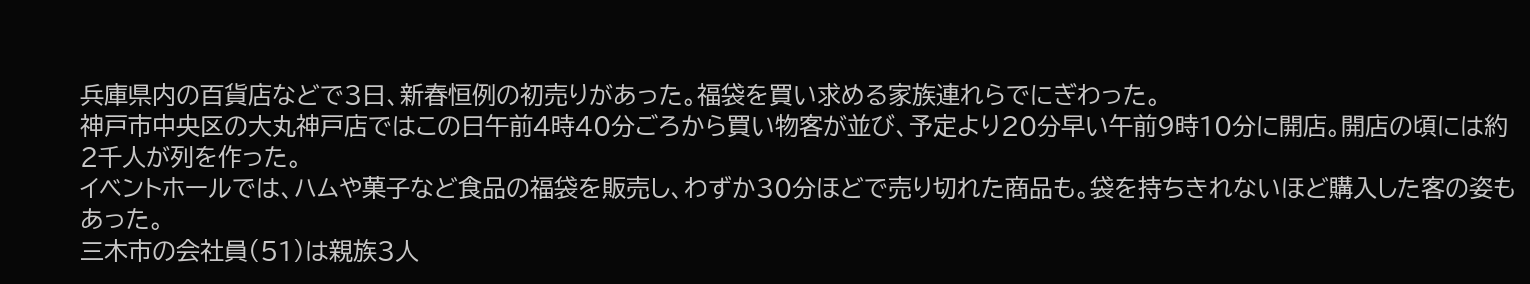兵庫県内の百貨店などで3日、新春恒例の初売りがあった。福袋を買い求める家族連れらでにぎわった。
神戸市中央区の大丸神戸店ではこの日午前4時40分ごろから買い物客が並び、予定より20分早い午前9時10分に開店。開店の頃には約2千人が列を作った。
イベントホールでは、ハムや菓子など食品の福袋を販売し、わずか30分ほどで売り切れた商品も。袋を持ちきれないほど購入した客の姿もあった。
三木市の会社員(51)は親族3人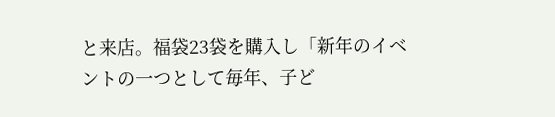と来店。福袋23袋を購入し「新年のイベントの一つとして毎年、子ど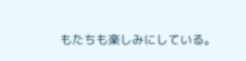もたちも楽しみにしている。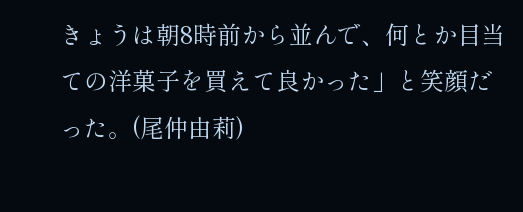きょうは朝8時前から並んで、何とか目当ての洋菓子を買えて良かった」と笑顔だった。(尾仲由莉)